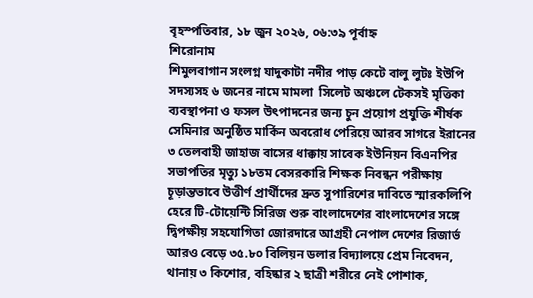বৃহস্পতিবার, ১৮ জুন ২০২৬, ০৬:৩৯ পূর্বাহ্ন
শিরোনাম
শিমুলবাগান সংলগ্ন যাদুকাটা নদীর পাড় কেটে বালু লুটঃ ইউপি সদস্যসহ ৬ জনের নামে মামলা  সিলেট অঞ্চলে টেকসই মৃত্তিকা ব্যবস্থাপনা ও ফসল উৎপাদনের জন্য চুন প্রয়োগ প্রযুক্তি শীর্ষক সেমিনার অনুষ্ঠিত মার্কিন অবরোধ পেরিয়ে আরব সাগরে ইরানের ৩ তেলবাহী জাহাজ বাসের ধাক্কায় সাবেক ইউনিয়ন বিএনপির সভাপতির মৃত্যু ১৮তম বেসরকারি শিক্ষক নিবন্ধন পরীক্ষায় চূড়ান্তভাবে উত্তীর্ণ প্রার্থীদের দ্রুত সুপারিশের দাবিতে স্মারকলিপি হেরে টি-টোয়েন্টি সিরিজ শুরু বাংলাদেশের বাংলাদেশের সঙ্গে দ্বিপক্ষীয় সহযোগিতা জোরদারে আগ্রহী নেপাল দেশের রিজার্ভ আরও বেড়ে ৩৫.৮০ বিলিয়ন ডলার বিদ্যালয়ে প্রেম নিবেদন, থানায় ৩ কিশোর, বহিষ্কার ২ ছাত্রী শরীরে নেই পোশাক,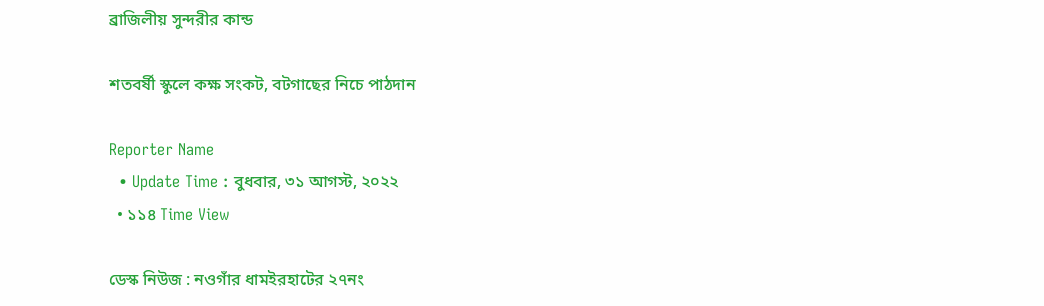ব্রাজিলীয় সুন্দরীর কান্ড

শতবর্ষী স্কুলে কক্ষ সংকট, বটগাছের নিচে পাঠদান

Reporter Name
  • Update Time : বুধবার, ৩১ আগস্ট, ২০২২
  • ১১৪ Time View

ডেস্ক নিউজ : নওগাঁর ধামইরহাটের ২৭নং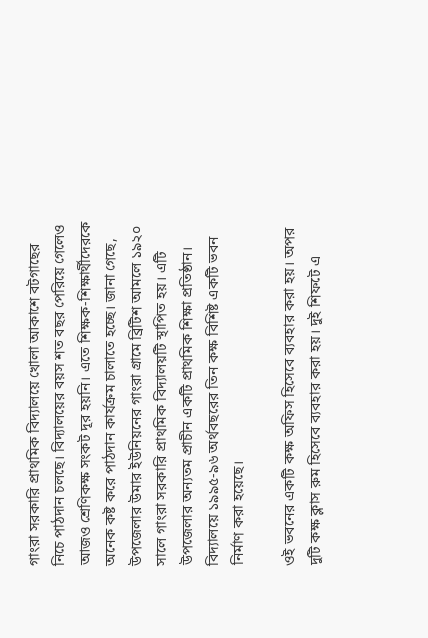গাংরা সরকারি প্রাথমিক বিদ্যালয়ে খোলা আকাশে বটগাছের নিচে পাঠদান চলছে। বিদ্যালয়ের বয়স শত বছর পেরিয়ে গেলেও আজও শ্রেণিকক্ষ সংকট দূর হয়নি। এতে শিক্ষক-শিক্ষার্থীদেরকে অনেক কষ্ট করে পাঠদান কার্যক্রম চালাতে হচ্ছে। জানা গেছে, উপজেলার উমার ইউনিয়নের গাংরা গ্রামে ব্রিটিশ আমলে ১৯২০ সালে গাংরা সরকারি প্রাথমিক বিদ্যালয়টি স্থাপিত হয়। এটি উপজেলার অন্যতম প্রাচীন একটি প্রাথমিক শিক্ষা প্রতিষ্ঠান। বিদ্যালয়ে ১৯৯৫-৯৬ অর্থবছরের তিন কক্ষ বিশিষ্ট একটি ভবন নির্মাণ করা হয়েছে।

ওই ভবনের একটি কক্ষ অফিস হিসেবে ব্যবহার করা হয়। অপর দুটি কক্ষ ক্লাস রুম হিসেবে ব্যবহার করা হয়। দুই শিফটে এ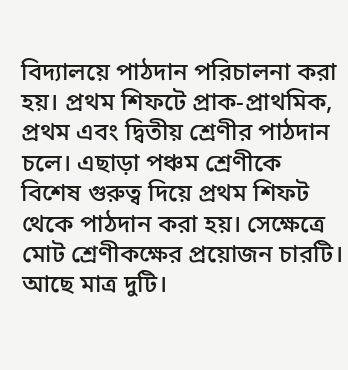বিদ্যালয়ে পাঠদান পরিচালনা করা হয়। প্রথম শিফটে প্রাক-প্রাথমিক, প্রথম এবং দ্বিতীয় শ্রেণীর পাঠদান চলে। এছাড়া পঞ্চম শ্রেণীকে বিশেষ গুরুত্ব দিয়ে প্রথম শিফট থেকে পাঠদান করা হয়। সেক্ষেত্রে মোট শ্রেণীকক্ষের প্রয়োজন চারটি। আছে মাত্র দুটি।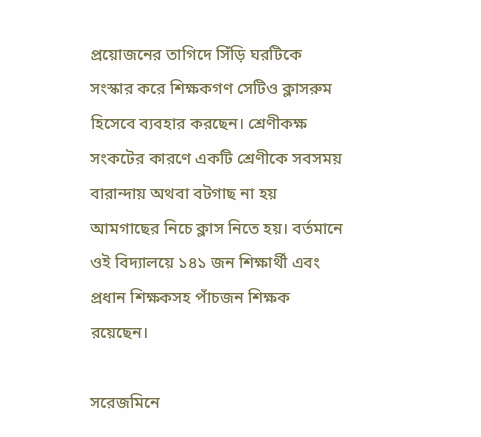প্রয়োজনের তাগিদে সিঁড়ি ঘরটিকে সংস্কার করে শিক্ষকগণ সেটিও ক্লাসরুম হিসেবে ব্যবহার করছেন। শ্রেণীকক্ষ সংকটের কারণে একটি শ্রেণীকে সবসময় বারান্দায় অথবা বটগাছ না হয় আমগাছের নিচে ক্লাস নিতে হয়। বর্তমানে ওই বিদ্যালয়ে ১৪১ জন শিক্ষার্থী এবং প্রধান শিক্ষকসহ পাঁচজন শিক্ষক রয়েছেন।

সরেজমিনে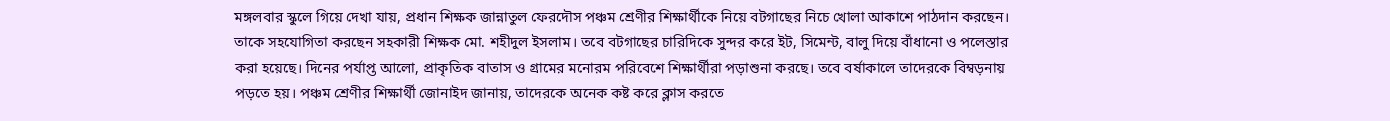মঙ্গলবার স্কুলে গিয়ে দেখা যায়, প্রধান শিক্ষক জান্নাতুল ফেরদৌস পঞ্চম শ্রেণীর শিক্ষার্থীকে নিয়ে বটগাছের নিচে খোলা আকাশে পাঠদান করছেন। তাকে সহযোগিতা করছেন সহকারী শিক্ষক মো. শহীদুল ইসলাম। তবে বটগাছের চারিদিকে সুন্দর করে ইট, সিমেন্ট, বালু দিয়ে বাঁধানো ও পলেস্তার করা হয়েছে। দিনের পর্যাপ্ত আলো, প্রাকৃতিক বাতাস ও গ্রামের মনোরম পরিবেশে শিক্ষার্থীরা পড়াশুনা করছে। তবে বর্ষাকালে তাদেরকে বিম্বড়নায় পড়তে হয়। পঞ্চম শ্রেণীর শিক্ষার্থী জোনাইদ জানায়, তাদেরকে অনেক কষ্ট করে ক্লাস করতে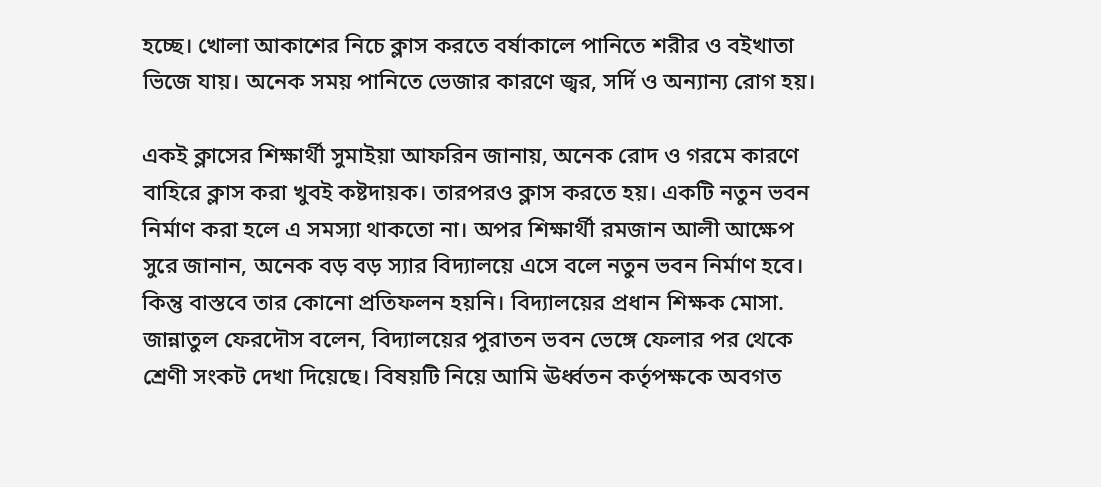হচ্ছে। খোলা আকাশের নিচে ক্লাস করতে বর্ষাকালে পানিতে শরীর ও বইখাতা ভিজে যায়। অনেক সময় পানিতে ভেজার কারণে জ্বর, সর্দি ও অন্যান্য রোগ হয়।

একই ক্লাসের শিক্ষার্থী সুমাইয়া আফরিন জানায়, অনেক রোদ ও গরমে কারণে বাহিরে ক্লাস করা খুবই কষ্টদায়ক। তারপরও ক্লাস করতে হয়। একটি নতুন ভবন নির্মাণ করা হলে এ সমস্যা থাকতো না। অপর শিক্ষার্থী রমজান আলী আক্ষেপ সুরে জানান, অনেক বড় বড় স্যার বিদ্যালয়ে এসে বলে নতুন ভবন নির্মাণ হবে। কিন্তু বাস্তবে তার কোনো প্রতিফলন হয়নি। বিদ্যালয়ের প্রধান শিক্ষক মোসা. জান্নাতুল ফেরদৌস বলেন, বিদ্যালয়ের পুরাতন ভবন ভেঙ্গে ফেলার পর থেকে শ্রেণী সংকট দেখা দিয়েছে। বিষয়টি নিয়ে আমি ঊর্ধ্বতন কর্তৃপক্ষকে অবগত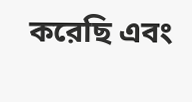করেছি এবং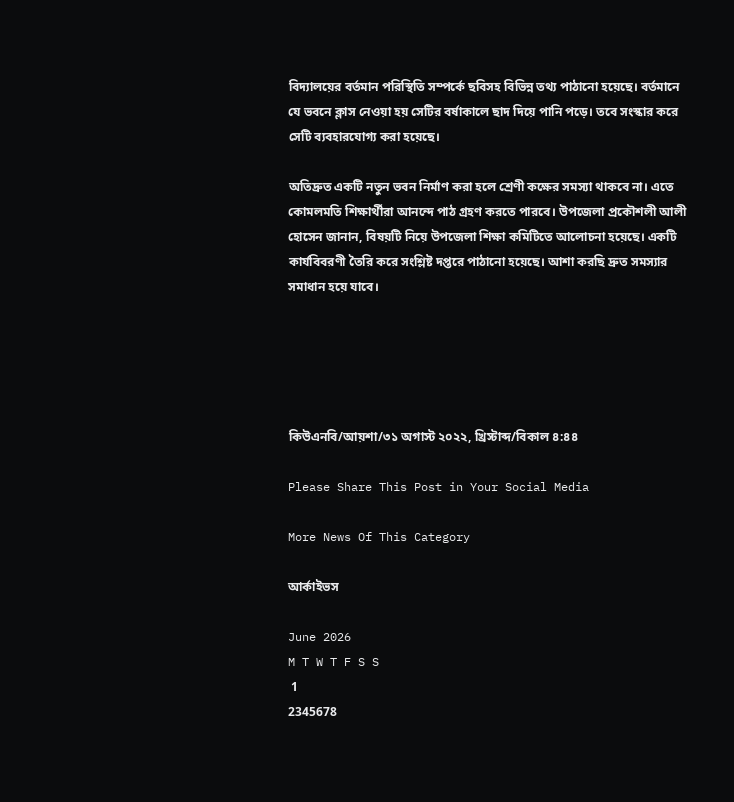বিদ্যালয়ের বর্তমান পরিস্থিতি সম্পর্কে ছবিসহ বিভিন্ন তথ্য পাঠানো হয়েছে। বর্তমানে যে ভবনে ক্লাস নেওয়া হয় সেটির বর্ষাকালে ছাদ দিয়ে পানি পড়ে। তবে সংস্কার করে সেটি ব্যবহারযোগ্য করা হয়েছে।

অতিদ্রুত একটি নতুন ভবন নির্মাণ করা হলে শ্রেণী কক্ষের সমস্যা থাকবে না। এতে কোমলমতি শিক্ষার্থীরা আনন্দে পাঠ গ্রহণ করতে পারবে। উপজেলা প্রকৌশলী আলী হোসেন জানান, বিষয়টি নিয়ে উপজেলা শিক্ষা কমিটিতে আলোচনা হয়েছে। একটি কার্যবিবরণী তৈরি করে সংশ্লিষ্ট দপ্তরে পাঠানো হয়েছে। আশা করছি দ্রুত সমস্যার সমাধান হয়ে যাবে।





কিউএনবি/আয়শা/৩১ অগাস্ট ২০২২, খ্রিস্টাব্দ/বিকাল ৪:৪৪

Please Share This Post in Your Social Media

More News Of This Category

আর্কাইভস

June 2026
M T W T F S S
 1
2345678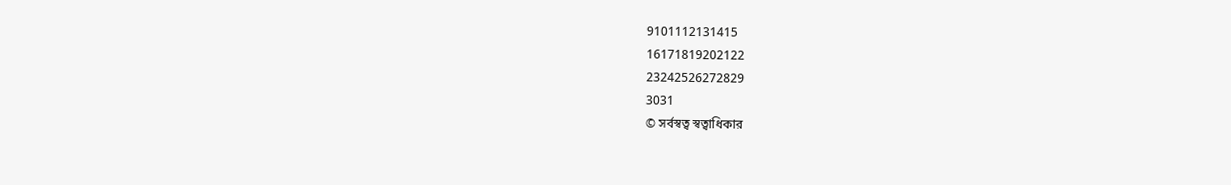9101112131415
16171819202122
23242526272829
3031
© সর্বস্বত্ব স্বত্বাধিকার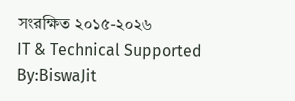সংরক্ষিত ২০১৫-২০২৬
IT & Technical Supported By:BiswaJit